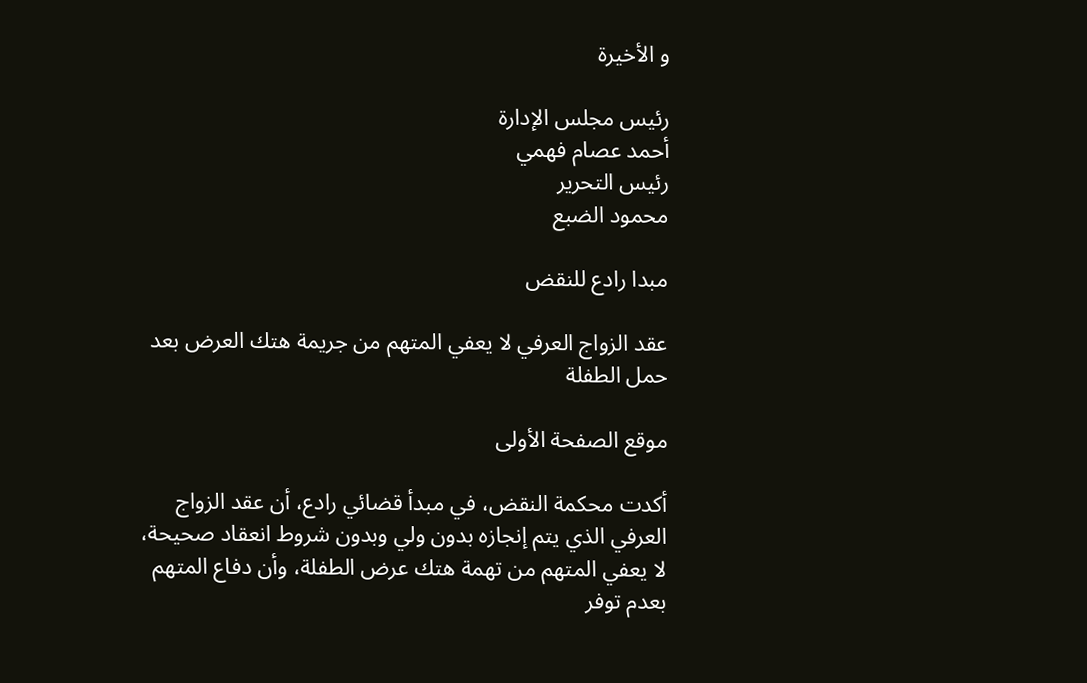و الأخيرة

رئيس مجلس الإدارة
أحمد عصام فهمي
رئيس التحرير
محمود الضبع

مبدا رادع للنقض

عقد الزواج العرفي لا يعفي المتهم من جريمة هتك العرض بعد حمل الطفلة

موقع الصفحة الأولى

أكدت محكمة النقض، في مبدأ قضائي رادع، أن عقد الزواج العرفي الذي يتم إنجازه بدون ولي وبدون شروط انعقاد صحيحة، لا يعفي المتهم من تهمة هتك عرض الطفلة، وأن دفاع المتهم بعدم توفر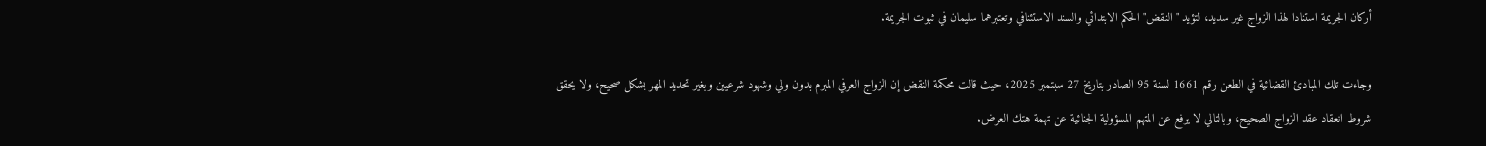أركان الجريمة استنادا لهذا الزواج غير سديد، لتؤيد "النقض" الحكم الابتدائي والسند الاستئنافي وتعتبرهما سليمان في ثبوت الجريمة.

وجاءت تلك المبادئ القضائية في الطعن رقم 1661 لسنة 95 الصادر بتاريخ 27 سبتمبر 2025، حيث قالت محكمة النقض إن الزواج العرفي المبرم بدون ولي وشهود شرعيين وبغير تحديد المهر بشكل صحيح، ولا يحقق شروط انعقاد عقد الزواج الصحيح، وبالتالي لا يرفع عن المتهم المسؤولية الجنائية عن تهمة هتك العرض.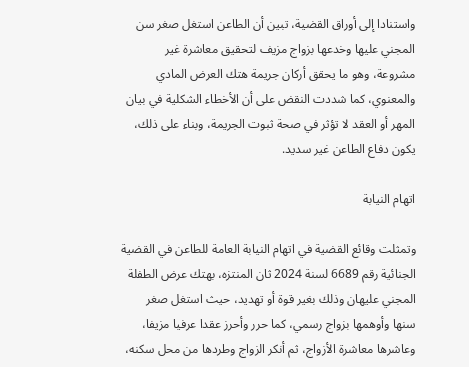واستنادا إلى أوراق القضية، تبين أن الطاعن استغل صغر سن المجني عليها وخدعها بزواج مزيف لتحقيق معاشرة غير مشروعة، وهو ما يحقق أركان جريمة هتك العرض المادي والمعنوي، كما شددت النقض على أن الأخطاء الشكلية في بيان المهر أو العقد لا تؤثر في صحة ثبوت الجريمة، وبناء على ذلك، يكون دفاع الطاعن غير سديد.

اتهام النيابة

وتمثلت وقائع القضية في اتهام النيابة العامة للطاعن في القضية الجنائية رقم 6689 لسنة 2024 ثان المنتزه، بهتك عرض الطفلة المجني عليهان وذلك بغير قوة أو تهديد، حيث استغل صغر سنها وأوهمها بزواج رسمي، كما حرر وأحرز عقدا عرفيا مزيفا، وعاشرها معاشرة الأزواج، ثم أنكر الزواج وطردها من محل سكنه،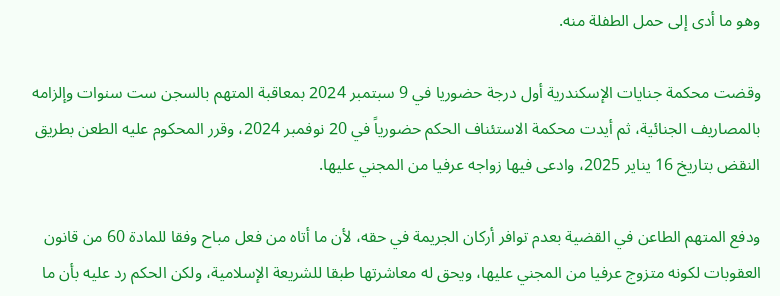وهو ما أدى إلى حمل الطفلة منه.

وقضت محكمة جنايات الإسكندرية أول درجة حضوريا في 9 سبتمبر 2024 بمعاقبة المتهم بالسجن ست سنوات وإلزامه بالمصاريف الجنائية، ثم أيدت محكمة الاستئناف الحكم حضورياً في 20 نوفمبر 2024، وقرر المحكوم عليه الطعن بطريق النقض بتاريخ 16 يناير 2025، وادعى فيها زواجه عرفيا من المجني عليها.

ودفع المتهم الطاعن في القضية بعدم توافر أركان الجريمة في حقه، لأن ما أتاه من فعل مباح وفقا للمادة 60 من قانون العقوبات لكونه متزوج عرفيا من المجني عليها، ويحق له معاشرتها طبقا للشريعة الإسلامية، ولكن الحكم رد عليه بأن ما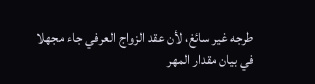طرجه غير سائغ، لأن عقد الزواج العرفي جاء مجهلا في بيان مقدار المهر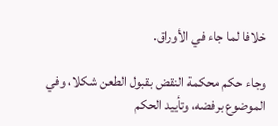خلافا لما جاء في الأوراق.

وجاء حكم محكمة النقض بقبول الطعن شكلا، وفي الموضوع برفضه، وتأييد الحكم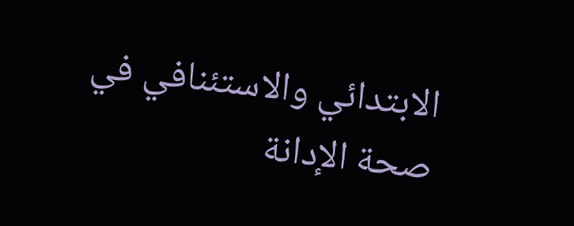الابتدائي والاستئنافي في صحة الإدانة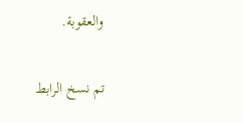والعقوبة.

تم نسخ الرابط